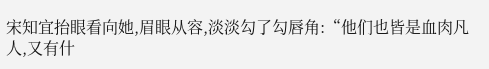宋知宜抬眼看向她,眉眼从容,淡淡勾了勾唇角:“他们也皆是血肉凡人,又有什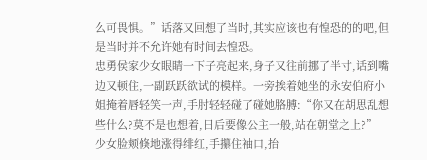么可畏惧。”话落又回想了当时,其实应该也有惶恐的的吧,但是当时并不允许她有时间去惶恐。
忠勇侯家少女眼睛一下子亮起来,身子又往前挪了半寸,话到嘴边又顿住,一副跃跃欲试的模样。一旁挨着她坐的永安伯府小姐掩着唇轻笑一声,手肘轻轻碰了碰她胳膊:“你又在胡思乱想些什么?莫不是也想着,日后要像公主一般,站在朝堂之上?”
少女脸颊倏地涨得绯红,手攥住袖口,抬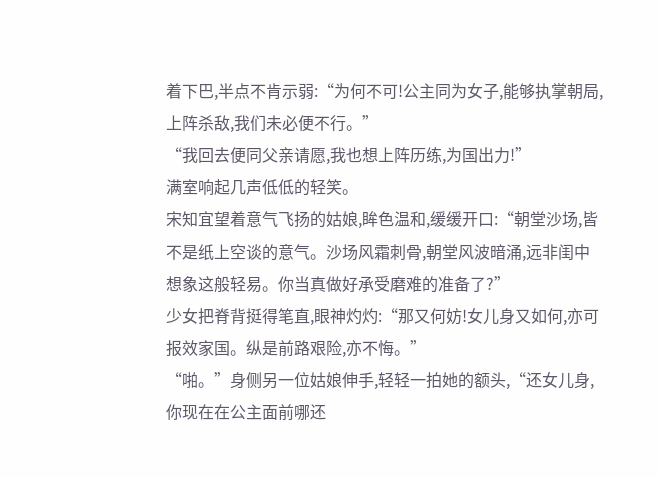着下巴,半点不肯示弱:“为何不可!公主同为女子,能够执掌朝局,上阵杀敌,我们未必便不行。”
“我回去便同父亲请愿,我也想上阵历练,为国出力!”
满室响起几声低低的轻笑。
宋知宜望着意气飞扬的姑娘,眸色温和,缓缓开口:“朝堂沙场,皆不是纸上空谈的意气。沙场风霜刺骨,朝堂风波暗涌,远非闺中想象这般轻易。你当真做好承受磨难的准备了?”
少女把脊背挺得笔直,眼神灼灼:“那又何妨!女儿身又如何,亦可报效家国。纵是前路艰险,亦不悔。”
“啪。”身侧另一位姑娘伸手,轻轻一拍她的额头,“还女儿身,你现在在公主面前哪还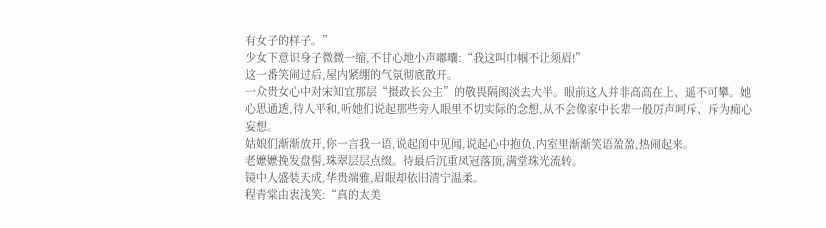有女子的样子。”
少女下意识身子微微一缩,不甘心地小声嘟囔:“我这叫巾帼不让须眉!”
这一番笑闹过后,屋内紧绷的气氛彻底散开。
一众贵女心中对宋知宜那层“摄政长公主”的敬畏隔阂淡去大半。眼前这人并非高高在上、遥不可攀。她心思通透,待人平和,听她们说起那些旁人眼里不切实际的念想,从不会像家中长辈一般厉声呵斥、斥为痴心妄想。
姑娘们渐渐放开,你一言我一语,说起闺中见闻,说起心中抱负,内室里渐渐笑语盈盈,热闹起来。
老嬷嬷挽发盘髻,珠翠层层点缀。待最后沉重凤冠落顶,满堂珠光流转。
镜中人盛装天成,华贵端雅,眉眼却依旧清宁温柔。
程青棠由衷浅笑:“真的太美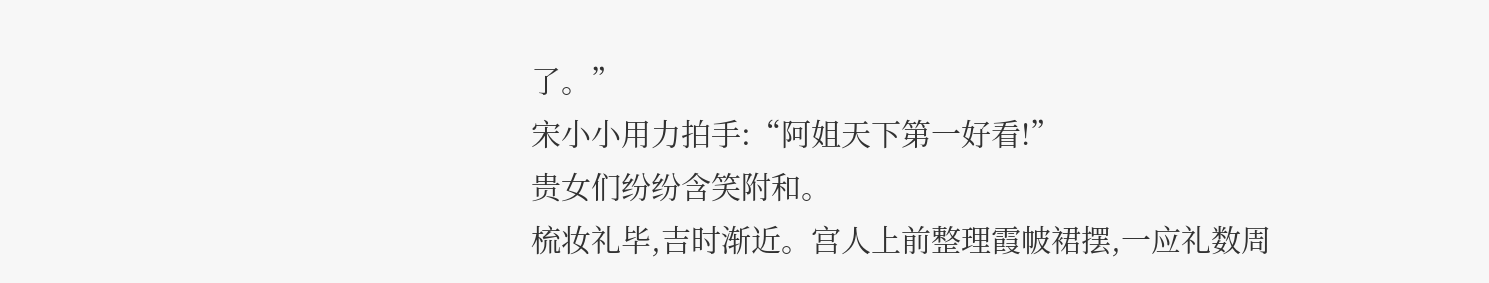了。”
宋小小用力拍手:“阿姐天下第一好看!”
贵女们纷纷含笑附和。
梳妆礼毕,吉时渐近。宫人上前整理霞帔裙摆,一应礼数周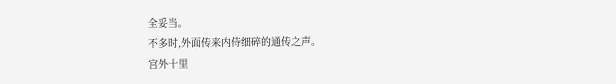全妥当。
不多时,外面传来内侍细碎的通传之声。
宫外十里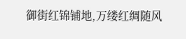御街红锦铺地,万缕红绸随风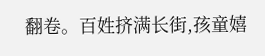翻卷。百姓挤满长街,孩童嬉